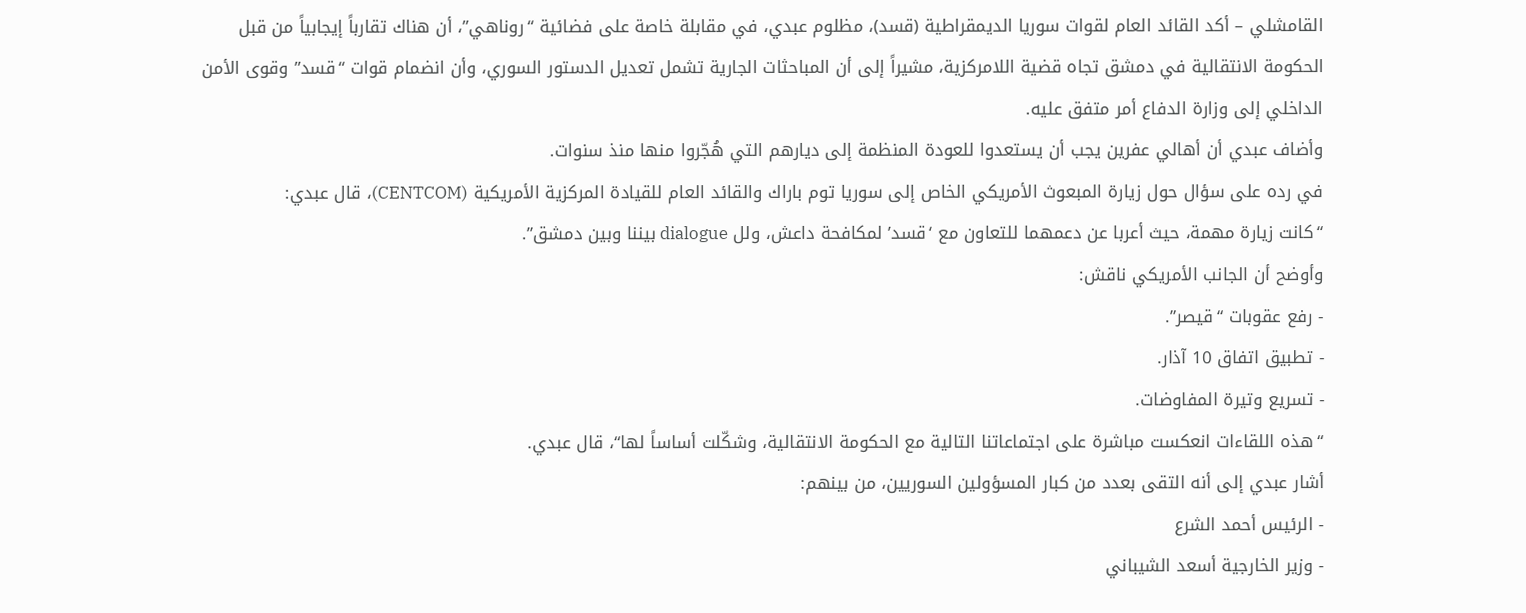القامشلي – أكد القائد العام لقوات سوريا الديمقراطية (قسد)، مظلوم عبدي، في مقابلة خاصة على فضائية “روناهي”، أن هناك تقارباً إيجابياً من قبل الحكومة الانتقالية في دمشق تجاه قضية اللامركزية، مشيراً إلى أن المباحثات الجارية تشمل تعديل الدستور السوري، وأن انضمام قوات “قسد” وقوى الأمن الداخلي إلى وزارة الدفاع أمر متفق عليه.
وأضاف عبدي أن أهالي عفرين يجب أن يستعدوا للعودة المنظمة إلى ديارهم التي هُجّروا منها منذ سنوات.
في رده على سؤال حول زيارة المبعوث الأمريكي الخاص إلى سوريا توم باراك والقائد العام للقيادة المركزية الأمريكية (CENTCOM)، قال عبدي:
“كانت زيارة مهمة، حيث أعربا عن دعمهما للتعاون مع ‘قسد’ لمكافحة داعش، ولل dialogue بيننا وبين دمشق”.
وأوضح أن الجانب الأمريكي ناقش:
- رفع عقوبات “قيصر”.
- تطبيق اتفاق 10 آذار.
- تسريع وتيرة المفاوضات.
“هذه اللقاءات انعكست مباشرة على اجتماعاتنا التالية مع الحكومة الانتقالية، وشكّلت أساساً لها“، قال عبدي.
أشار عبدي إلى أنه التقى بعدد من كبار المسؤولين السوريين، من بينهم:
- الرئيس أحمد الشرع
- وزير الخارجية أسعد الشيباني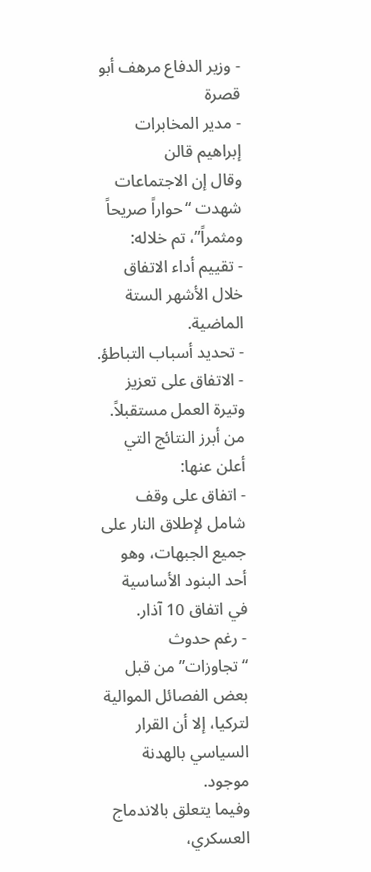- وزير الدفاع مرهف أبو قصرة
- مدير المخابرات إبراهيم قالن
وقال إن الاجتماعات شهدت “حواراً صريحاً ومثمراً”، تم خلاله:
- تقييم أداء الاتفاق خلال الأشهر الستة الماضية.
- تحديد أسباب التباطؤ.
- الاتفاق على تعزيز وتيرة العمل مستقبلاً.
من أبرز النتائج التي أعلن عنها:
- اتفاق على وقف شامل لإطلاق النار على جميع الجبهات، وهو أحد البنود الأساسية في اتفاق 10 آذار.
- رغم حدوث “تجاوزات” من قبل بعض الفصائل الموالية لتركيا، إلا أن القرار السياسي بالهدنة موجود.
وفيما يتعلق بالاندماج العسكري،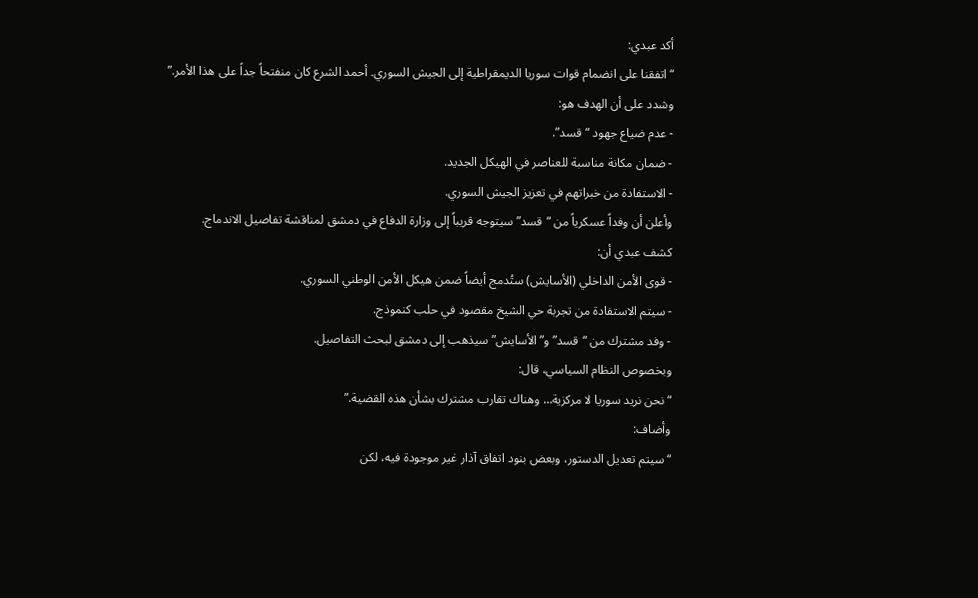أكد عبدي:
“اتفقنا على انضمام قوات سوريا الديمقراطية إلى الجيش السوري. أحمد الشرع كان منفتحاً جداً على هذا الأمر.”
وشدد على أن الهدف هو:
- عدم ضياع جهود “قسد”.
- ضمان مكانة مناسبة للعناصر في الهيكل الجديد.
- الاستفادة من خبراتهم في تعزيز الجيش السوري.
وأعلن أن وفداً عسكرياً من “قسد” سيتوجه قريباً إلى وزارة الدفاع في دمشق لمناقشة تفاصيل الاندماج.
كشف عبدي أن:
- قوى الأمن الداخلي (الأسايش) ستُدمج أيضاً ضمن هيكل الأمن الوطني السوري.
- سيتم الاستفادة من تجربة حي الشيخ مقصود في حلب كنموذج.
- وفد مشترك من “قسد” و”الأسايش” سيذهب إلى دمشق لبحث التفاصيل.
وبخصوص النظام السياسي، قال:
“نحن نريد سوريا لا مركزية… وهناك تقارب مشترك بشأن هذه القضية.”
وأضاف:
“سيتم تعديل الدستور، وبعض بنود اتفاق آذار غير موجودة فيه، لكن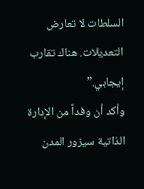السلطات لا تعارض التعديلات. هناك تقارب إيجابي.”
وأكد أن وفداً من الإدارة الذاتية سيزور المدن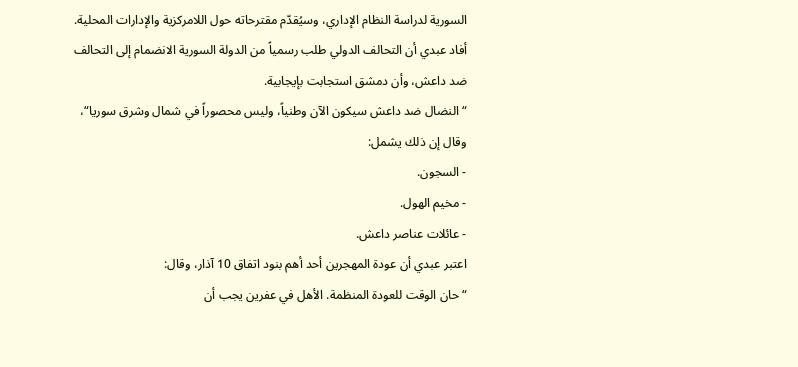السورية لدراسة النظام الإداري، وسيُقدّم مقترحاته حول اللامركزية والإدارات المحلية.
أفاد عبدي أن التحالف الدولي طلب رسمياً من الدولة السورية الانضمام إلى التحالف ضد داعش، وأن دمشق استجابت بإيجابية.
“النضال ضد داعش سيكون الآن وطنياً، وليس محصوراً في شمال وشرق سوريا“، وقال إن ذلك يشمل:
- السجون.
- مخيم الهول.
- عائلات عناصر داعش.
اعتبر عبدي أن عودة المهجرين أحد أهم بنود اتفاق 10 آذار، وقال:
“حان الوقت للعودة المنظمة. الأهل في عفرين يجب أن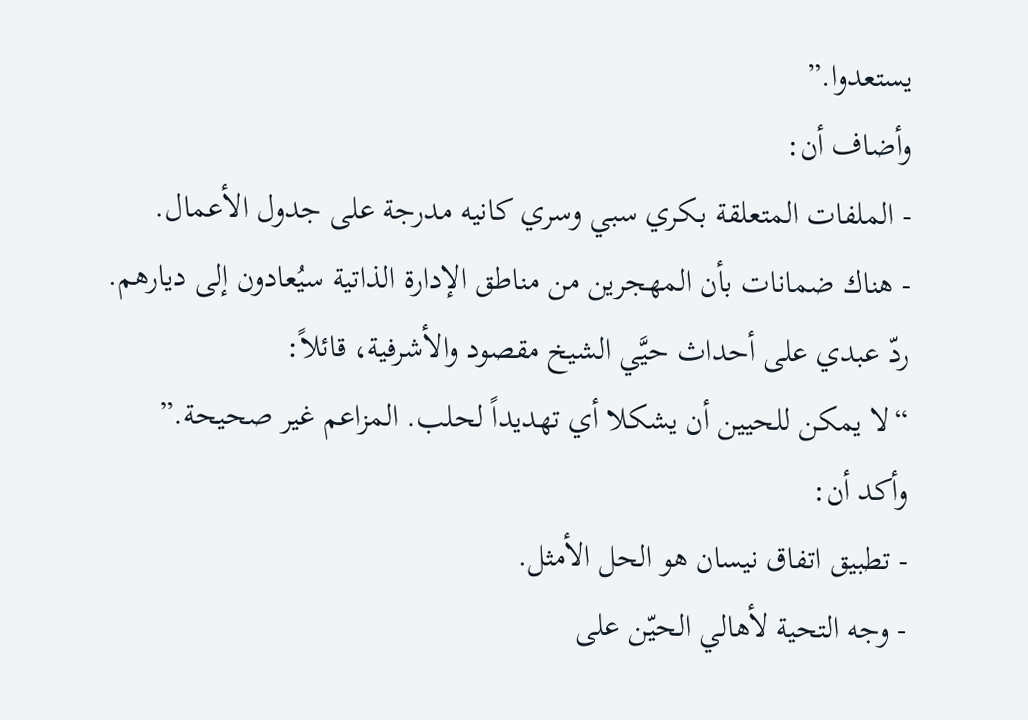يستعدوا.”
وأضاف أن:
- الملفات المتعلقة بـكري سبي وسري كانيه مدرجة على جدول الأعمال.
- هناك ضمانات بأن المهجرين من مناطق الإدارة الذاتية سيُعادون إلى ديارهم.
ردّ عبدي على أحداث حيَّي الشيخ مقصود والأشرفية، قائلاً:
“لا يمكن للحيين أن يشكلا أي تهديداً لحلب. المزاعم غير صحيحة.”
وأكد أن:
- تطبيق اتفاق نيسان هو الحل الأمثل.
- وجه التحية لأهالي الحيّن على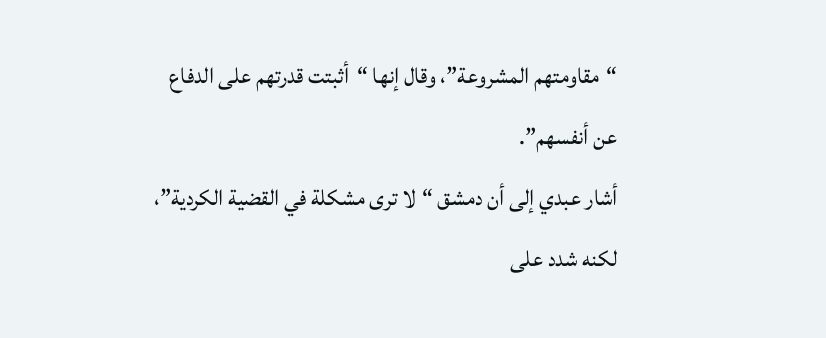“مقاومتهم المشروعة”، وقال إنها “أثبتت قدرتهم على الدفاع عن أنفسهم”.
أشار عبدي إلى أن دمشق “لا ترى مشكلة في القضية الكردية”، لكنه شدد على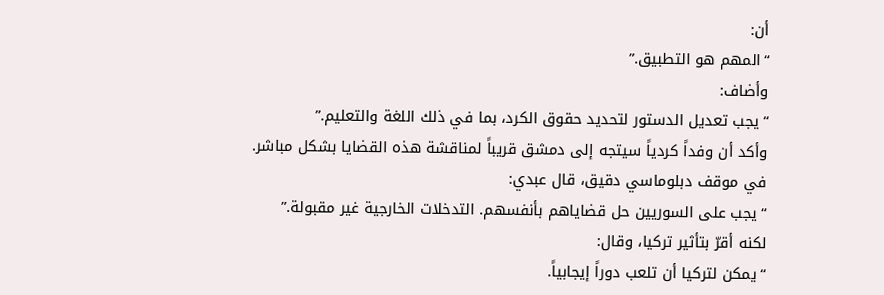أن:
“المهم هو التطبيق.”
وأضاف:
“يجب تعديل الدستور لتحديد حقوق الكرد، بما في ذلك اللغة والتعليم.”
وأكد أن وفداً كردياً سيتجه إلى دمشق قريباً لمناقشة هذه القضايا بشكل مباشر.
في موقف دبلوماسي دقيق، قال عبدي:
“يجب على السوريين حل قضاياهم بأنفسهم. التدخلات الخارجية غير مقبولة.”
لكنه أقرّ بتأثير تركيا، وقال:
“يمكن لتركيا أن تلعب دوراً إيجابياً.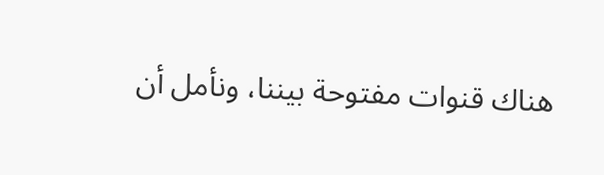هناك قنوات مفتوحة بيننا، ونأمل أن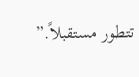تتطور مستقبلاً.”